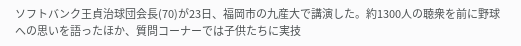ソフトバンク王貞治球団会長(70)が23日、福岡市の九産大で講演した。約1300人の聴衆を前に野球への思いを語ったほか、質問コーナーでは子供たちに実技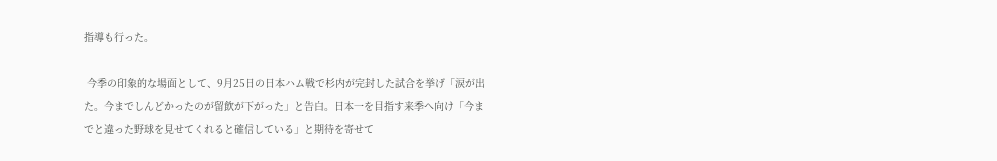指導も行った。

 今季の印象的な場面として、9月25日の日本ハム戦で杉内が完封した試合を挙げ「涙が出た。今までしんどかったのが留飲が下がった」と告白。日本一を目指す来季へ向け「今までと違った野球を見せてくれると確信している」と期待を寄せて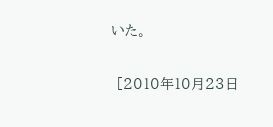いた。

 [2010年10月23日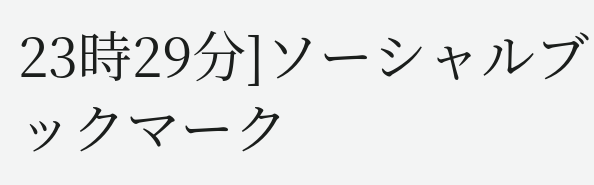23時29分]ソーシャルブックマーク